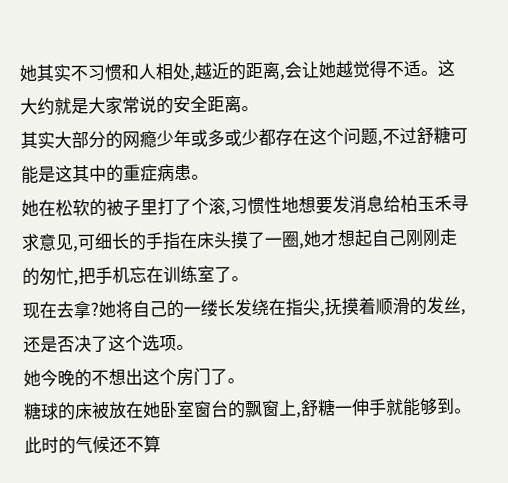她其实不习惯和人相处,越近的距离,会让她越觉得不适。这大约就是大家常说的安全距离。
其实大部分的网瘾少年或多或少都存在这个问题,不过舒糖可能是这其中的重症病患。
她在松软的被子里打了个滚,习惯性地想要发消息给柏玉禾寻求意见,可细长的手指在床头摸了一圈,她才想起自己刚刚走的匆忙,把手机忘在训练室了。
现在去拿?她将自己的一缕长发绕在指尖,抚摸着顺滑的发丝,还是否决了这个选项。
她今晚的不想出这个房门了。
糖球的床被放在她卧室窗台的飘窗上,舒糖一伸手就能够到。
此时的气候还不算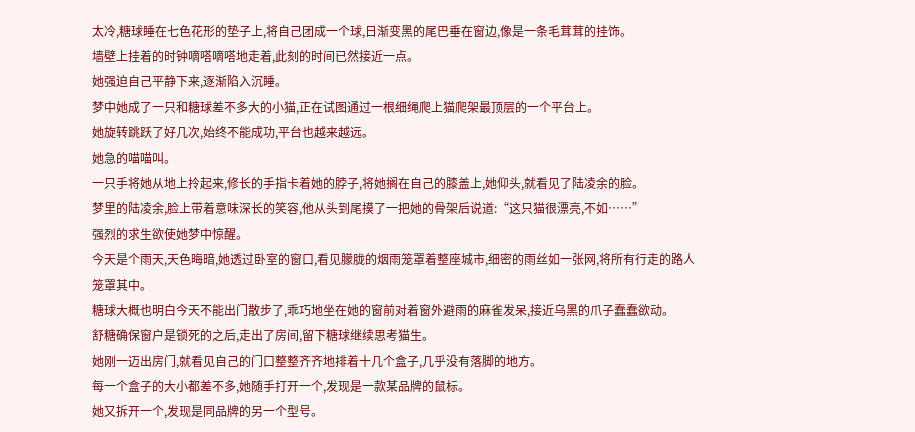太冷,糖球睡在七色花形的垫子上,将自己团成一个球,日渐变黑的尾巴垂在窗边,像是一条毛茸茸的挂饰。
墙壁上挂着的时钟嘀嗒嘀嗒地走着,此刻的时间已然接近一点。
她强迫自己平静下来,逐渐陷入沉睡。
梦中她成了一只和糖球差不多大的小猫,正在试图通过一根细绳爬上猫爬架最顶层的一个平台上。
她旋转跳跃了好几次,始终不能成功,平台也越来越远。
她急的喵喵叫。
一只手将她从地上拎起来,修长的手指卡着她的脖子,将她搁在自己的膝盖上,她仰头,就看见了陆凌余的脸。
梦里的陆凌余,脸上带着意味深长的笑容,他从头到尾摸了一把她的骨架后说道:“这只猫很漂亮,不如……”
强烈的求生欲使她梦中惊醒。
今天是个雨天,天色晦暗,她透过卧室的窗口,看见朦胧的烟雨笼罩着整座城市,细密的雨丝如一张网,将所有行走的路人笼罩其中。
糖球大概也明白今天不能出门散步了,乖巧地坐在她的窗前对着窗外避雨的麻雀发呆,接近乌黑的爪子蠢蠢欲动。
舒糖确保窗户是锁死的之后,走出了房间,留下糖球继续思考猫生。
她刚一迈出房门,就看见自己的门口整整齐齐地排着十几个盒子,几乎没有落脚的地方。
每一个盒子的大小都差不多,她随手打开一个,发现是一款某品牌的鼠标。
她又拆开一个,发现是同品牌的另一个型号。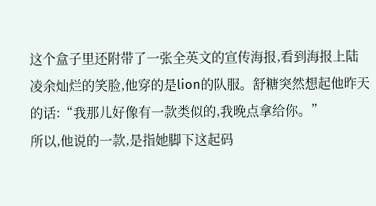这个盒子里还附带了一张全英文的宣传海报,看到海报上陆凌余灿烂的笑脸,他穿的是lion的队服。舒糖突然想起他昨天的话:“我那儿好像有一款类似的,我晚点拿给你。”
所以,他说的一款,是指她脚下这起码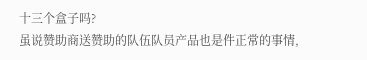十三个盒子吗?
虽说赞助商送赞助的队伍队员产品也是件正常的事情,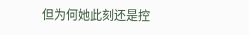但为何她此刻还是控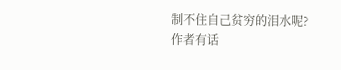制不住自己贫穷的泪水呢?
作者有话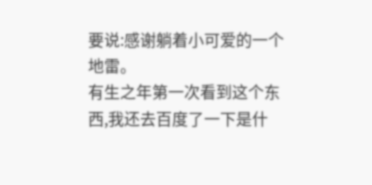要说:感谢躺着小可爱的一个地雷。
有生之年第一次看到这个东西,我还去百度了一下是什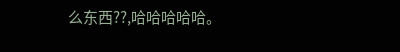么东西??,哈哈哈哈哈。